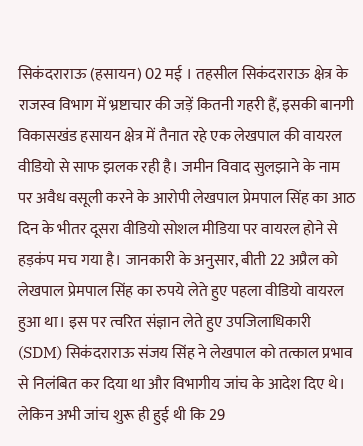सिकंदराराऊ (हसायन) 02 मई । तहसील सिकंदराराऊ क्षेत्र के राजस्व विभाग में भ्रष्टाचार की जड़ें कितनी गहरी हैं, इसकी बानगी विकासखंड हसायन क्षेत्र में तैनात रहे एक लेखपाल की वायरल वीडियो से साफ झलक रही है। जमीन विवाद सुलझाने के नाम पर अवैध वसूली करने के आरोपी लेखपाल प्रेमपाल सिंह का आठ दिन के भीतर दूसरा वीडियो सोशल मीडिया पर वायरल होने से हड़कंप मच गया है। जानकारी के अनुसार, बीती 22 अप्रैल को लेखपाल प्रेमपाल सिंह का रुपये लेते हुए पहला वीडियो वायरल हुआ था। इस पर त्वरित संज्ञान लेते हुए उपजिलाधिकारी (SDM) सिकंदराराऊ संजय सिंह ने लेखपाल को तत्काल प्रभाव से निलंबित कर दिया था और विभागीय जांच के आदेश दिए थे। लेकिन अभी जांच शुरू ही हुई थी कि 29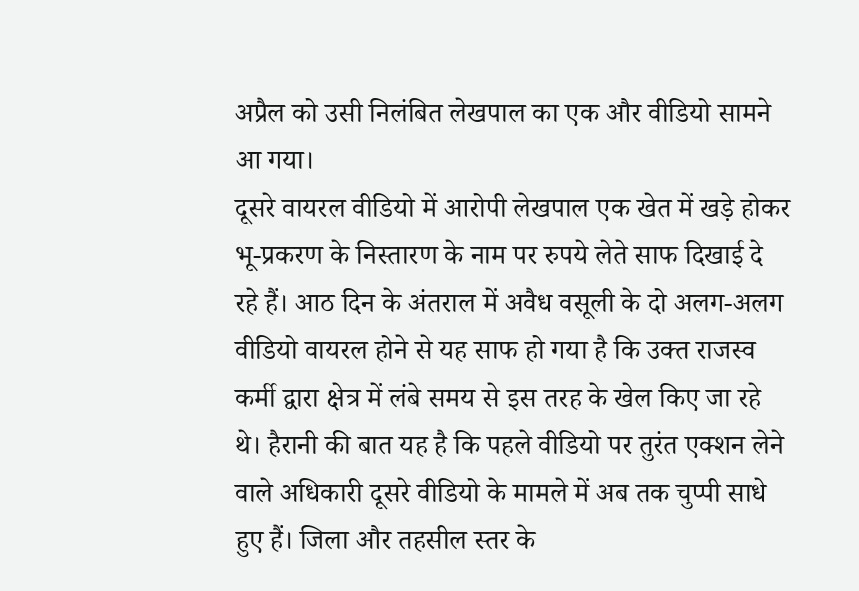अप्रैल को उसी निलंबित लेखपाल का एक और वीडियो सामने आ गया।
दूसरे वायरल वीडियो में आरोपी लेखपाल एक खेत में खड़े होकर भू-प्रकरण के निस्तारण के नाम पर रुपये लेते साफ दिखाई दे रहे हैं। आठ दिन के अंतराल में अवैध वसूली के दो अलग-अलग वीडियो वायरल होने से यह साफ हो गया है कि उक्त राजस्व कर्मी द्वारा क्षेत्र में लंबे समय से इस तरह के खेल किए जा रहे थे। हैरानी की बात यह है कि पहले वीडियो पर तुरंत एक्शन लेने वाले अधिकारी दूसरे वीडियो के मामले में अब तक चुप्पी साधे हुए हैं। जिला और तहसील स्तर के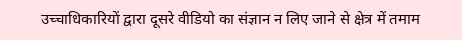उच्चाधिकारियों द्वारा दूसरे वीडियो का संज्ञान न लिए जाने से क्षेत्र में तमाम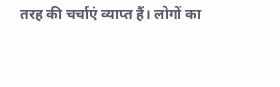तरह की चर्चाएं व्याप्त हैं। लोगों का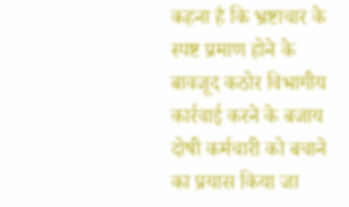कहना है कि भ्रष्टाचार के स्पष्ट प्रमाण होने के बावजूद कठोर विभागीय कार्रवाई करने के बजाय दोषी कर्मचारी को बचाने का प्रयास किया जा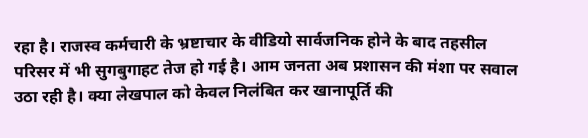रहा है। राजस्व कर्मचारी के भ्रष्टाचार के वीडियो सार्वजनिक होने के बाद तहसील परिसर में भी सुगबुगाहट तेज हो गई है। आम जनता अब प्रशासन की मंशा पर सवाल उठा रही है। क्या लेखपाल को केवल निलंबित कर खानापूर्ति की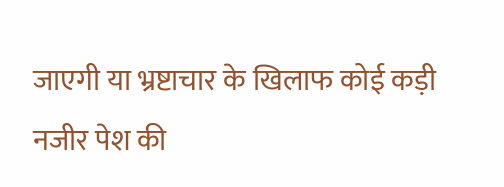जाएगी या भ्रष्टाचार के खिलाफ कोई कड़ी नजीर पेश की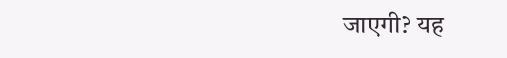जाएगी? यह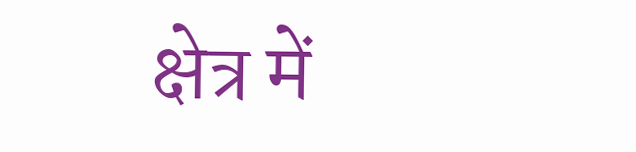क्षेत्र में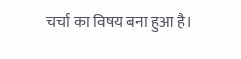चर्चा का विषय बना हुआ है।